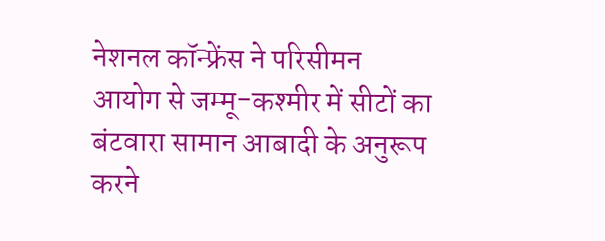नेशनल कॉन्फ्रेंस ने परिसीमन आयोग से जम्मू-कश्मीर में सीटों का बंटवारा सामान आबादी के अनुरूप करने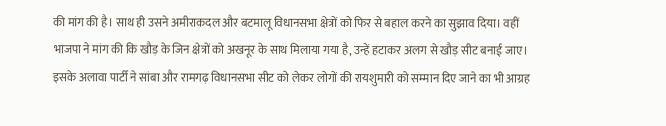की मांग की है। साथ ही उसने अमीराकदल और बटमालू विधानसभा क्षेत्रों को फिर से बहाल करने का सुझाव दिया। वहीं भाजपा ने मांग की कि खौड़ के जिन क्षेत्रों को अखनूर के साथ मिलाया गया है, उन्हें हटाकर अलग से खौड़ सीट बनाई जाए। इसके अलावा पार्टी ने सांबा और रामगढ़ विधानसभा सीट को लेकर लोगों की रायशुमारी को सम्मान दिए जाने का भी आग्रह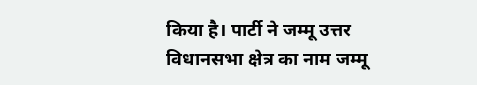किया है। पार्टी ने जम्मू उत्तर विधानसभा क्षेत्र का नाम जम्मू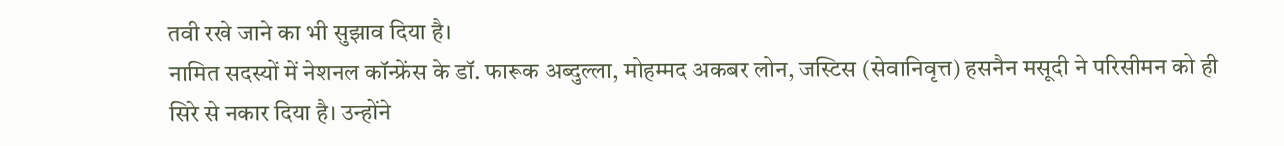तवी रखे जाने का भी सुझाव दिया है।
नामित सदस्यों में नेशनल कॉन्फ्रेंस के डॉ. फारूक अब्दुल्ला, मोहम्मद अकबर लोन, जस्टिस (सेवानिवृत्त) हसनैन मसूदी ने परिसीमन को ही सिरे से नकार दिया है। उन्होंने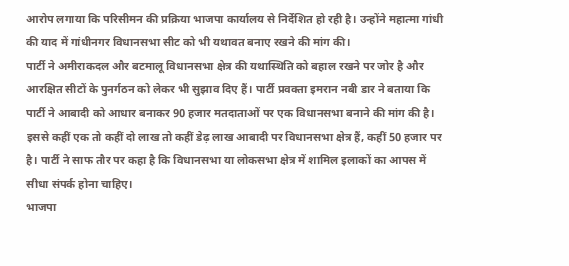आरोप लगाया कि परिसीमन की प्रक्रिया भाजपा कार्यालय से निर्देशित हो रही है। उन्होंने महात्मा गांधी की याद में गांधीनगर विधानसभा सीट को भी यथावत बनाए रखने की मांग की।
पार्टी ने अमीराकदल और बटमालू विधानसभा क्षेत्र की यथास्थिति को बहाल रखने पर जोर है और आरक्षित सीटों के पुनर्गठन को लेकर भी सुझाव दिए हैं। पार्टी प्रवक्ता इमरान नबी डार ने बताया कि पार्टी ने आबादी को आधार बनाकर 90 हजार मतदाताओं पर एक विधानसभा बनाने की मांग की है।
इससे कहीं एक तो कहीं दो लाख तो कहीं डेढ़ लाख आबादी पर विधानसभा क्षेत्र हैं, कहीं 50 हजार पर है। पार्टी ने साफ तौर पर कहा है कि विधानसभा या लोकसभा क्षेत्र में शामिल इलाकों का आपस में सीधा संपर्क होना चाहिए।
भाजपा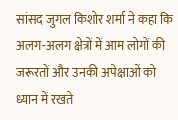सांसद जुगल किशोर शर्मा ने कहा कि अलग-अलग क्षेत्रों में आम लोगों की जरूरतों और उनकी अपेक्षाओं को ध्यान में रखते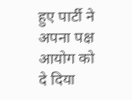हुए पार्टी ने अपना पक्ष आयोग को दे दिया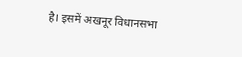है। इसमें अखनूर विधानसभा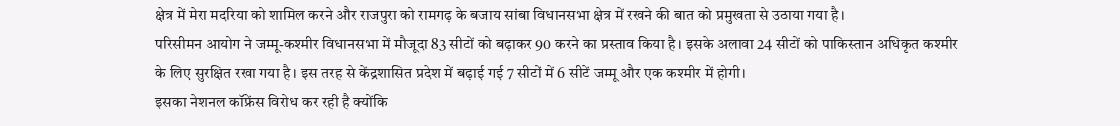क्षेत्र में मेरा मदरिया को शामिल करने और राजपुरा को रामगढ़ के बजाय सांबा विधानसभा क्षेत्र में रखने की बात को प्रमुखता से उठाया गया है।
परिसीमन आयोग ने जम्मू-कश्मीर विधानसभा में मौजूदा 83 सीटों को बढ़ाकर 90 करने का प्रस्ताव किया है। इसके अलावा 24 सीटों को पाकिस्तान अधिकृत कश्मीर के लिए सुरक्षित रखा गया है। इस तरह से केंद्रशासित प्रदेश में बढ़ाई गई 7 सीटों में 6 सीटें जम्मू और एक कश्मीर में होगी।
इसका नेशनल कॉफ्रेंस विरोध कर रही है क्योंकि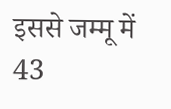इससे जम्मू में 43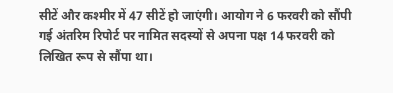सीटें और कश्मीर में 47 सीटें हो जाएंगी। आयोग ने 6 फरवरी को सौंपी गई अंतरिम रिपोर्ट पर नामित सदस्यों से अपना पक्ष 14 फरवरी को लिखित रूप से सौंपा था।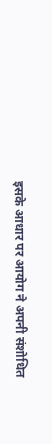इसके आधार पर आयोग ने अपनी संशोधित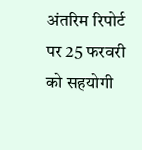अंतरिम रिपोर्ट पर 25 फरवरी को सहयोगी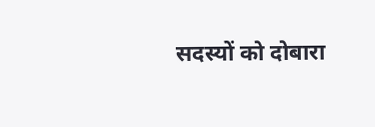सदस्यों को दोबारा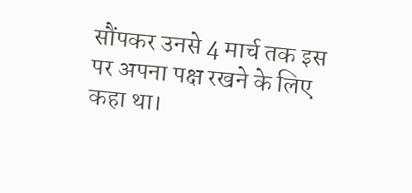सौंपकर उनसे 4 मार्च तक इस पर अपना पक्ष रखने के लिए कहा था।